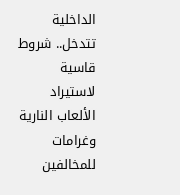الداخلية تتدخل.. شروط قاسية لاستيراد الألعاب النارية وغرامات للمخالفين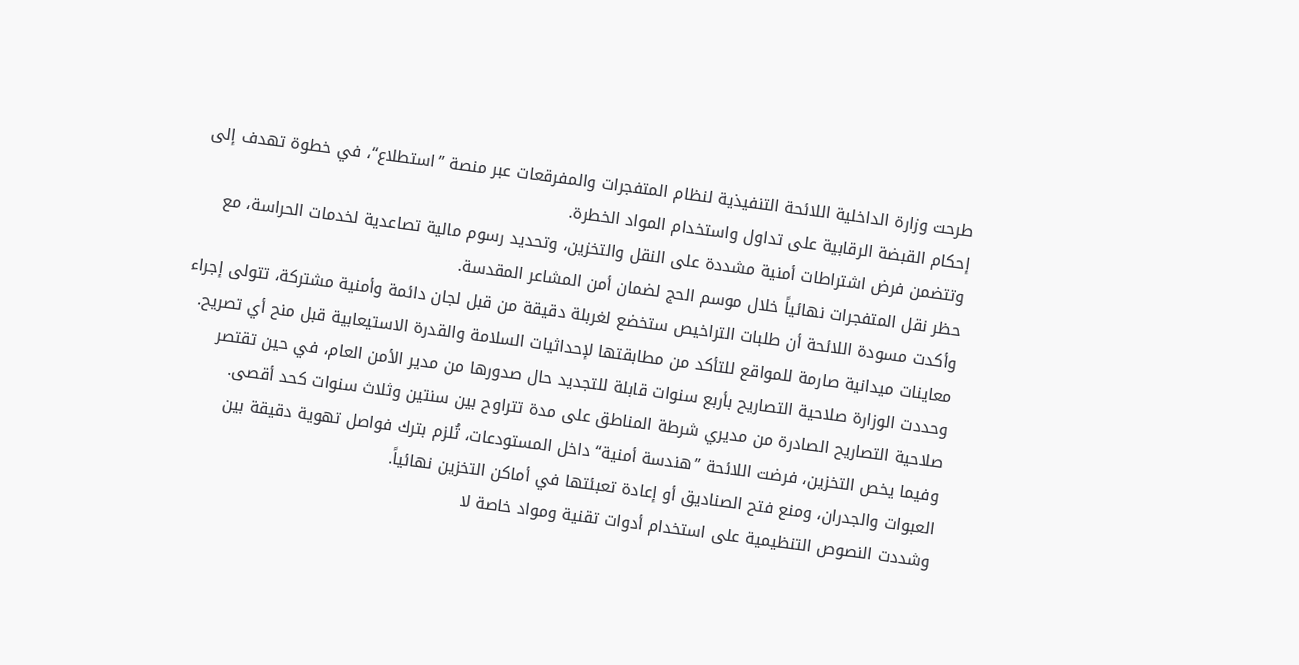طرحت وزارة الداخلية اللائحة التنفيذية لنظام المتفجرات والمفرقعات عبر منصة ”استطلاع“، في خطوة تهدف إلى إحكام القبضة الرقابية على تداول واستخدام المواد الخطرة.
وتتضمن فرض اشتراطات أمنية مشددة على النقل والتخزين، وتحديد رسوم مالية تصاعدية لخدمات الحراسة، مع حظر نقل المتفجرات نهائياً خلال موسم الحج لضمان أمن المشاعر المقدسة.
وأكدت مسودة اللائحة أن طلبات التراخيص ستخضع لغربلة دقيقة من قبل لجان دائمة وأمنية مشتركة، تتولى إجراء معاينات ميدانية صارمة للمواقع للتأكد من مطابقتها لإحداثيات السلامة والقدرة الاستيعابية قبل منح أي تصريح.
وحددت الوزارة صلاحية التصاريح بأربع سنوات قابلة للتجديد حال صدورها من مدير الأمن العام، في حين تقتصر صلاحية التصاريح الصادرة من مديري شرطة المناطق على مدة تتراوح بين سنتين وثلاث سنوات كحد أقصى.
وفيما يخص التخزين، فرضت اللائحة ”هندسة أمنية“ داخل المستودعات، تُلزم بترك فواصل تهوية دقيقة بين العبوات والجدران، ومنع فتح الصناديق أو إعادة تعبئتها في أماكن التخزين نهائياً.
وشددت النصوص التنظيمية على استخدام أدوات تقنية ومواد خاصة لا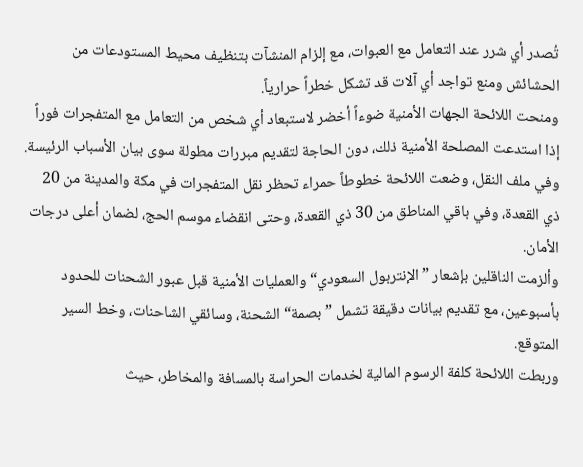تُصدر أي شرر عند التعامل مع العبوات، مع إلزام المنشآت بتنظيف محيط المستودعات من الحشائش ومنع تواجد أي آلات قد تشكل خطراً حرارياً.
ومنحت اللائحة الجهات الأمنية ضوءاً أخضر لاستبعاد أي شخص من التعامل مع المتفجرات فوراً إذا استدعت المصلحة الأمنية ذلك، دون الحاجة لتقديم مبررات مطولة سوى بيان الأسباب الرئيسة.
وفي ملف النقل، وضعت اللائحة خطوطاً حمراء تحظر نقل المتفجرات في مكة والمدينة من 20 ذي القعدة، وفي باقي المناطق من 30 ذي القعدة، وحتى انقضاء موسم الحج، لضمان أعلى درجات الأمان.
وألزمت الناقلين بإشعار ”الإنتربول السعودي“ والعمليات الأمنية قبل عبور الشحنات للحدود بأسبوعين، مع تقديم بيانات دقيقة تشمل ”بصمة“ الشحنة، وسائقي الشاحنات، وخط السير المتوقع.
وربطت اللائحة كلفة الرسوم المالية لخدمات الحراسة بالمسافة والمخاطر، حيث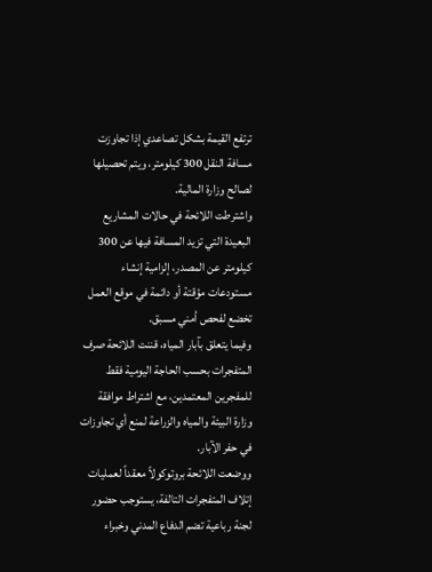ترتفع القيمة بشكل تصاعدي إذا تجاوزت مسافة النقل 300 كيلومتر، ويتم تحصيلها لصالح وزارة المالية.
واشترطت اللائحة في حالات المشاريع البعيدة التي تزيد المسافة فيها عن 300 كيلومتر عن المصدر، إلزامية إنشاء مستودعات مؤقتة أو دائمة في موقع العمل تخضع لفحص أمني مسبق.
وفيما يتعلق بآبار المياه، قننت اللائحة صرف المتفجرات بحسب الحاجة اليومية فقط للمفجرين المعتمدين، مع اشتراط موافقة وزارة البيئة والمياه والزراعة لمنع أي تجاوزات في حفر الآبار.
ووضعت اللائحة بروتوكولاً معقداً لعمليات إتلاف المتفجرات التالفة، يستوجب حضور لجنة رباعية تضم الدفاع المدني وخبراء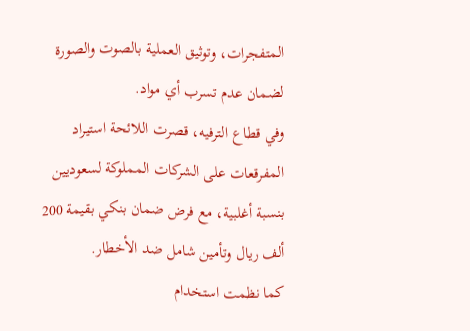المتفجرات، وتوثيق العملية بالصوت والصورة لضمان عدم تسرب أي مواد.
وفي قطاع الترفيه، قصرت اللائحة استيراد المفرقعات على الشركات المملوكة لسعوديين بنسبة أغلبية، مع فرض ضمان بنكي بقيمة 200 ألف ريال وتأمين شامل ضد الأخطار.
كما نظمت استخدام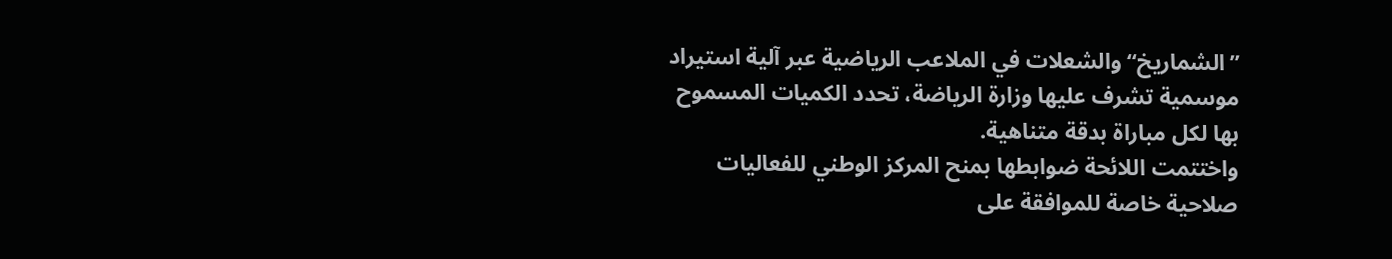”الشماريخ“ والشعلات في الملاعب الرياضية عبر آلية استيراد موسمية تشرف عليها وزارة الرياضة، تحدد الكميات المسموح بها لكل مباراة بدقة متناهية.
واختتمت اللائحة ضوابطها بمنح المركز الوطني للفعاليات صلاحية خاصة للموافقة على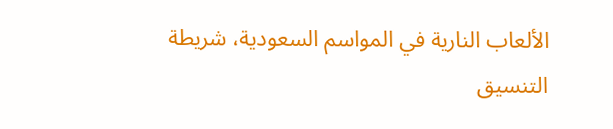الألعاب النارية في المواسم السعودية، شريطة التنسيق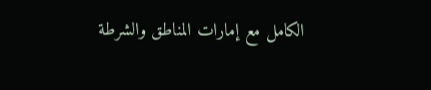الكامل مع إمارات المناطق والشرطة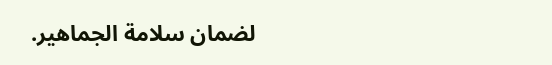لضمان سلامة الجماهير.